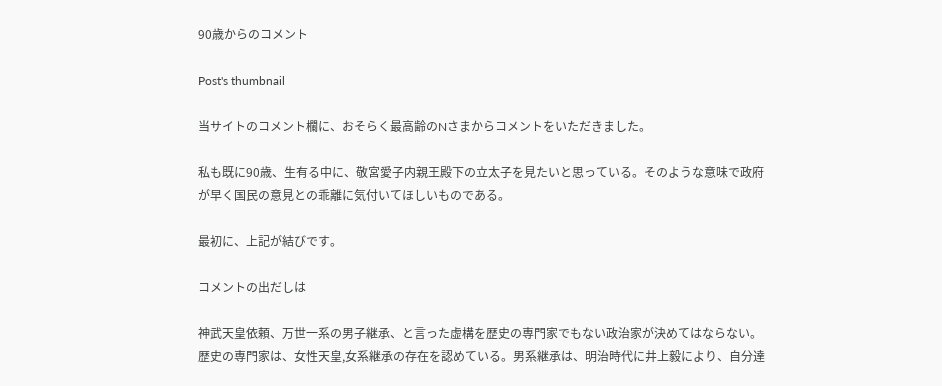90歳からのコメント

Post's thumbnail

当サイトのコメント欄に、おそらく最高齢のNさまからコメントをいただきました。

私も既に90歳、生有る中に、敬宮愛子内親王殿下の立太子を見たいと思っている。そのような意味で政府が早く国民の意見との乖離に気付いてほしいものである。

最初に、上記が結びです。

コメントの出だしは

神武天皇依頼、万世一系の男子継承、と言った虚構を歴史の専門家でもない政治家が決めてはならない。歴史の専門家は、女性天皇,女系継承の存在を認めている。男系継承は、明治時代に井上毅により、自分達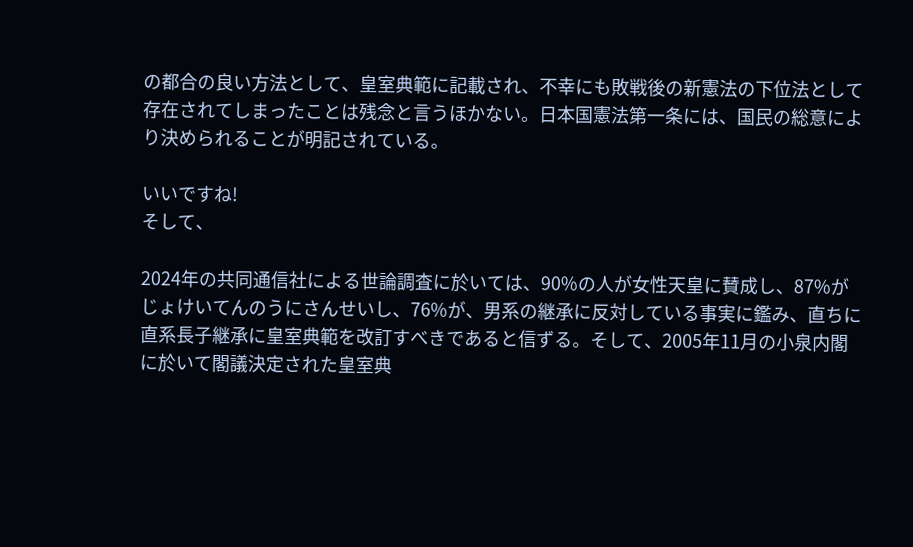の都合の良い方法として、皇室典範に記載され、不幸にも敗戦後の新憲法の下位法として存在されてしまったことは残念と言うほかない。日本国憲法第一条には、国民の総意により決められることが明記されている。

いいですね!
そして、

2024年の共同通信社による世論調査に於いては、90%の人が女性天皇に賛成し、87%がじょけいてんのうにさんせいし、76%が、男系の継承に反対している事実に鑑み、直ちに直系長子継承に皇室典範を改訂すべきであると信ずる。そして、2005年11月の小泉内閣に於いて閣議決定された皇室典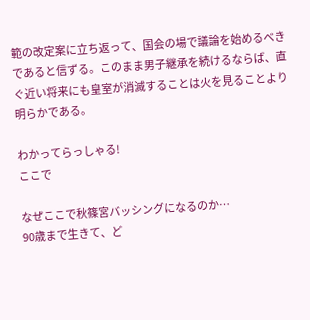範の改定案に立ち返って、国会の場で議論を始めるべきであると信ずる。このまま男子継承を続けるならば、直ぐ近い将来にも皇室が消滅することは火を見ることより明らかである。

わかってらっしゃる!
ここで

なぜここで秋篠宮バッシングになるのか…
90歳まで生きて、ど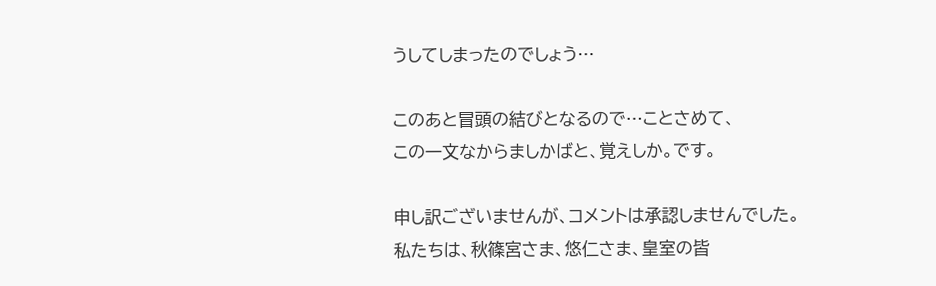うしてしまったのでしょう…

このあと冒頭の結びとなるので…ことさめて、
この一文なからましかばと、覚えしか。です。

申し訳ございませんが、コメントは承認しませんでした。
私たちは、秋篠宮さま、悠仁さま、皇室の皆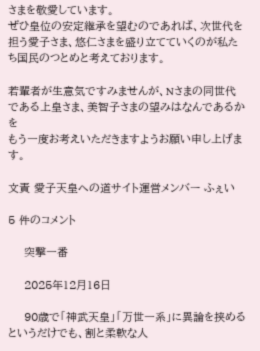さまを敬愛しています。
ぜひ皇位の安定継承を望むのであれば、次世代を担う愛子さま、悠仁さまを盛り立てていくのが私たち国民のつとめと考えております。

若輩者が生意気ですみませんが、Nさまの同世代である上皇さま、美智子さまの望みはなんであるかを
もう一度お考えいただきますようお願い申し上げます。

文責 愛子天皇への道サイト運営メンバー ふぇい

5 件のコメント

    突撃一番

    2025年12月16日

    90歳で「神武天皇」「万世一系」に異論を挟めるというだけでも、割と柔軟な人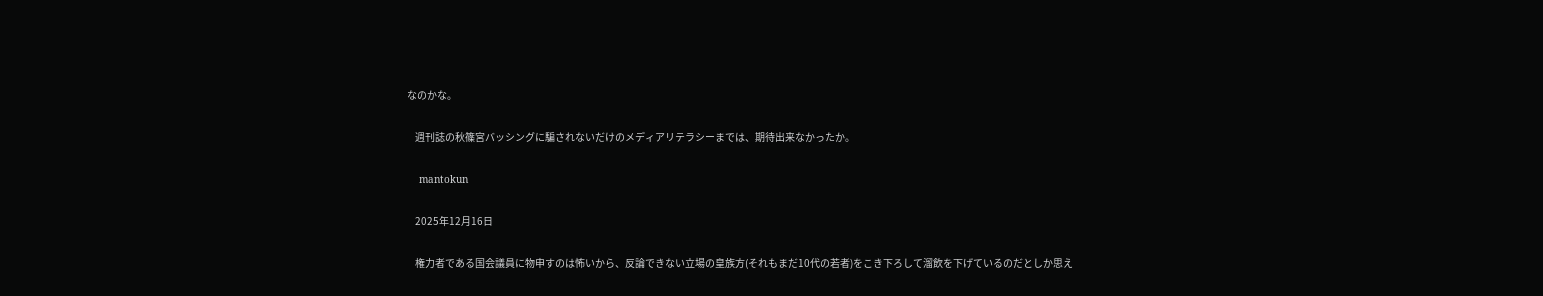なのかな。

    週刊誌の秋篠宮バッシングに騙されないだけのメディアリテラシーまでは、期待出来なかったか。

    mantokun

    2025年12月16日

    権力者である国会議員に物申すのは怖いから、反論できない立場の皇族方(それもまだ10代の若者)をこき下ろして溜飲を下げているのだとしか思え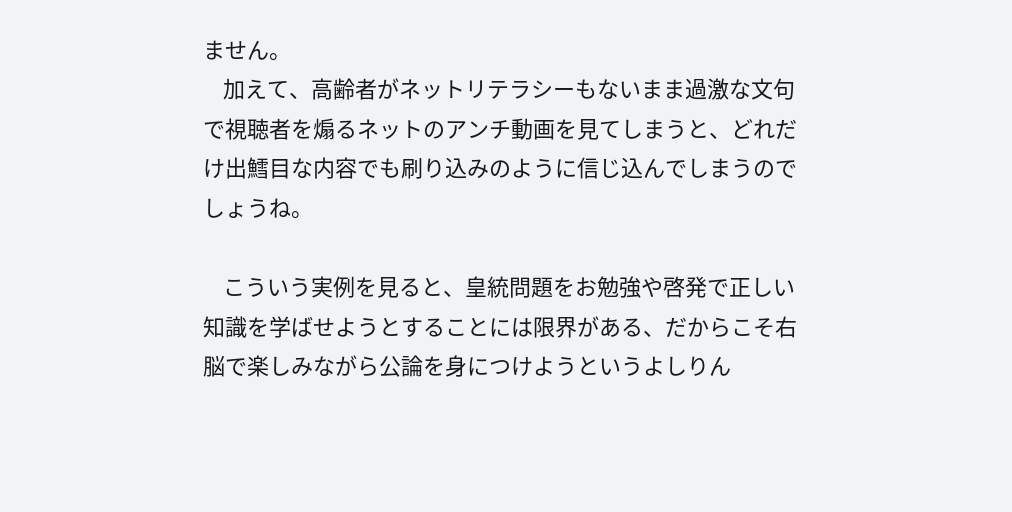ません。
    加えて、高齢者がネットリテラシーもないまま過激な文句で視聴者を煽るネットのアンチ動画を見てしまうと、どれだけ出鱈目な内容でも刷り込みのように信じ込んでしまうのでしょうね。

    こういう実例を見ると、皇統問題をお勉強や啓発で正しい知識を学ばせようとすることには限界がある、だからこそ右脳で楽しみながら公論を身につけようというよしりん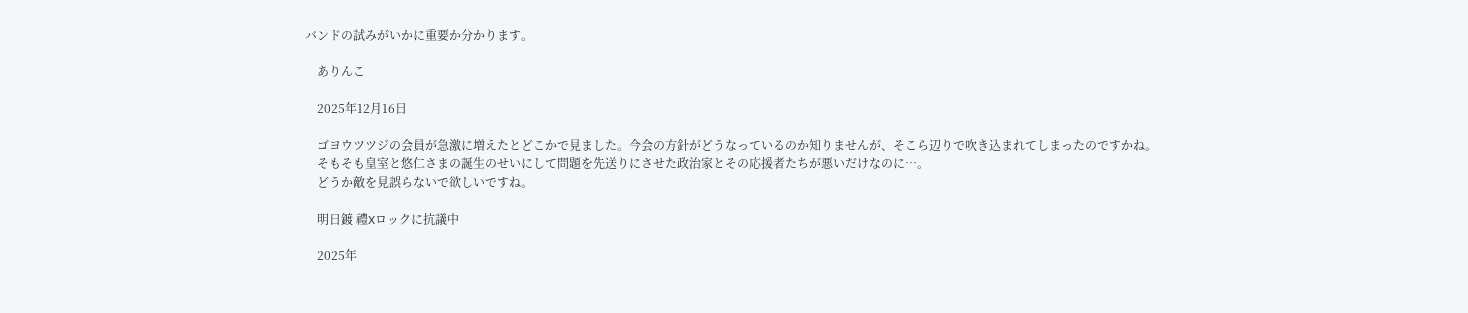バンドの試みがいかに重要か分かります。

    ありんこ

    2025年12月16日

    ゴヨウツツジの会員が急激に増えたとどこかで見ました。今会の方針がどうなっているのか知りませんが、そこら辺りで吹き込まれてしまったのですかね。
    そもそも皇室と悠仁さまの誕生のせいにして問題を先送りにさせた政治家とその応援者たちが悪いだけなのに…。
    どうか敵を見誤らないで欲しいですね。

    明日鍍 禮Xロックに抗議中

    2025年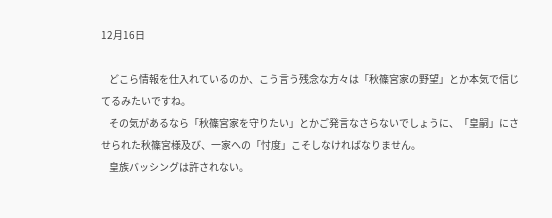12月16日

    どこら情報を仕入れているのか、こう言う残念な方々は「秋篠宮家の野望」とか本気で信じてるみたいですね。
    その気があるなら「秋篠宮家を守りたい」とかご発言なさらないでしょうに、「皇嗣」にさせられた秋篠宮様及び、一家への「忖度」こそしなければなりません。
    皇族バッシングは許されない。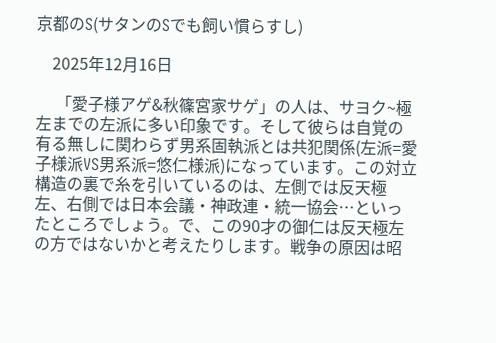京都のS(サタンのSでも飼い慣らすし)

    2025年12月16日

     「愛子様アゲ&秋篠宮家サゲ」の人は、サヨク~極左までの左派に多い印象です。そして彼らは自覚の有る無しに関わらず男系固執派とは共犯関係(左派=愛子様派VS男系派=悠仁様派)になっています。この対立構造の裏で糸を引いているのは、左側では反天極左、右側では日本会議・神政連・統一協会…といったところでしょう。で、この90才の御仁は反天極左の方ではないかと考えたりします。戦争の原因は昭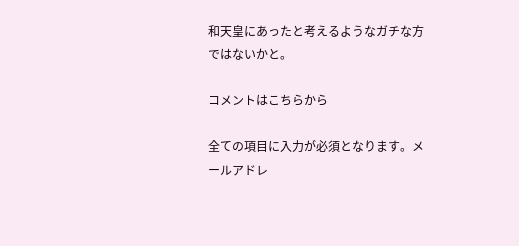和天皇にあったと考えるようなガチな方ではないかと。

コメントはこちらから

全ての項目に入力が必須となります。メールアドレ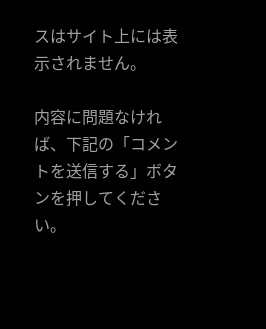スはサイト上には表示されません。

内容に問題なければ、下記の「コメントを送信する」ボタンを押してください。